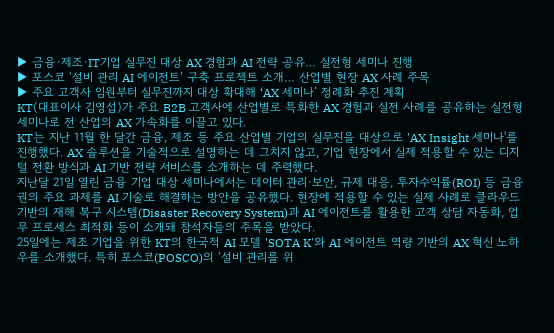▶ 금융·제조·IT기업 실무진 대상 AX 경험과 AI 전략 공유… 실전형 세미나 진행
▶ 포스코 ‘설비 관리 AI 에이전트’ 구축 프로젝트 소개… 산업별 현장 AX 사례 주목
▶ 주요 고객사 임원부터 실무진까지 대상 확대해 ‘AX 세미나’ 정례화 추진 계획
KT(대표이사 김영섭)가 주요 B2B 고객사에 산업별로 특화한 AX 경험과 실전 사례를 공유하는 실전형 세미나로 전 산업의 AX 가속화를 이끌고 있다.
KT는 지난 11월 한 달간 금융, 제조 등 주요 산업별 기업의 실무진을 대상으로 'AX Insight 세미나'를 진행했다. AX 솔루션을 기술적으로 설명하는 데 그치지 않고, 기업 현장에서 실제 적용할 수 있는 디지털 전환 방식과 AI 기반 전략 서비스를 소개하는 데 주력했다.
지난달 21일 열린 금융 기업 대상 세미나에서는 데이터 관리·보안, 규제 대응, 투자수익률(ROI) 등 금융권의 주요 과제를 AI 기술로 해결하는 방안을 공유했다. 현장에 적용할 수 있는 실제 사례로 클라우드 기반의 재해 복구 시스템(Disaster Recovery System)과 AI 에이전트를 활용한 고객 상담 자동화, 업무 프로세스 최적화 등이 소개돼 참석자들의 주목을 받았다.
25일에는 제조 기업을 위한 KT의 한국적 AI 모델 'SOTA K'와 AI 에이전트 역량 기반의 AX 혁신 노하우를 소개했다. 특히 포스코(POSCO)의 ‘설비 관리를 위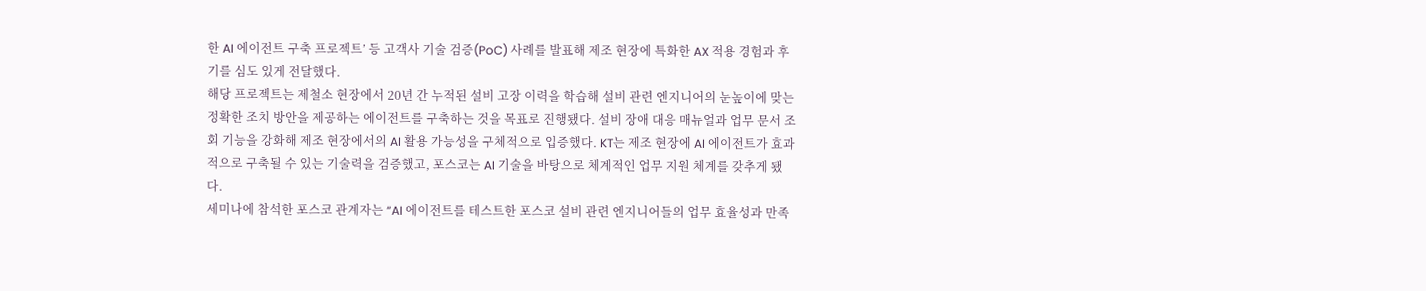한 AI 에이전트 구축 프로젝트’ 등 고객사 기술 검증(PoC) 사례를 발표해 제조 현장에 특화한 AX 적용 경험과 후기를 심도 있게 전달했다.
해당 프로젝트는 제철소 현장에서 20년 간 누적된 설비 고장 이력을 학습해 설비 관련 엔지니어의 눈높이에 맞는 정확한 조치 방안을 제공하는 에이전트를 구축하는 것을 목표로 진행됐다. 설비 장애 대응 매뉴얼과 업무 문서 조회 기능을 강화해 제조 현장에서의 AI 활용 가능성을 구체적으로 입증했다. KT는 제조 현장에 AI 에이전트가 효과적으로 구축될 수 있는 기술력을 검증했고, 포스코는 AI 기술을 바탕으로 체계적인 업무 지원 체계를 갖추게 됐다.
세미나에 참석한 포스코 관계자는 “AI 에이전트를 테스트한 포스코 설비 관련 엔지니어들의 업무 효율성과 만족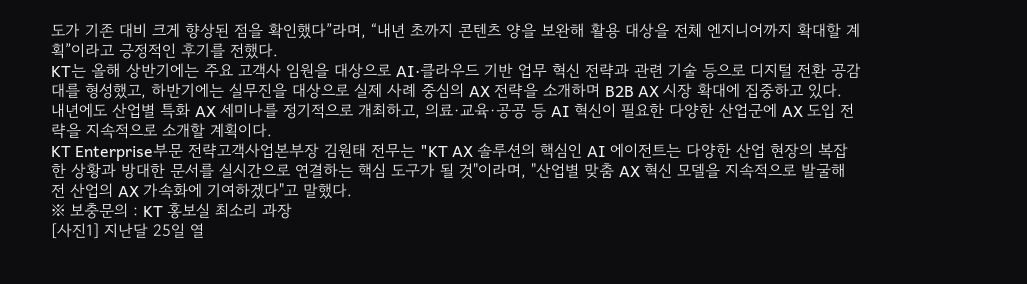도가 기존 대비 크게 향상된 점을 확인했다”라며, “내년 초까지 콘텐츠 양을 보완해 활용 대상을 전체 엔지니어까지 확대할 계획”이라고 긍정적인 후기를 전했다.
KT는 올해 상반기에는 주요 고객사 임원을 대상으로 AI·클라우드 기반 업무 혁신 전략과 관련 기술 등으로 디지털 전환 공감대를 형성했고, 하반기에는 실무진을 대상으로 실제 사례 중심의 AX 전략을 소개하며 B2B AX 시장 확대에 집중하고 있다.
내년에도 산업별 특화 AX 세미나를 정기적으로 개최하고, 의료·교육·공공 등 AI 혁신이 필요한 다양한 산업군에 AX 도입 전략을 지속적으로 소개할 계획이다.
KT Enterprise부문 전략고객사업본부장 김원태 전무는 "KT AX 솔루션의 핵심인 AI 에이전트는 다양한 산업 현장의 복잡한 상황과 방대한 문서를 실시간으로 연결하는 핵심 도구가 될 것"이라며, "산업별 맞춤 AX 혁신 모델을 지속적으로 발굴해 전 산업의 AX 가속화에 기여하겠다"고 말했다.
※ 보충문의 : KT 홍보실 최소리 과장
[사진1] 지난달 25일 열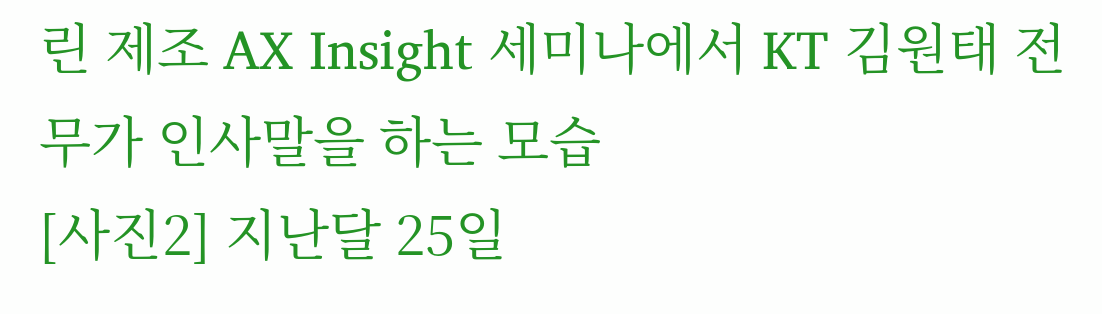린 제조 AX Insight 세미나에서 KT 김원태 전무가 인사말을 하는 모습
[사진2] 지난달 25일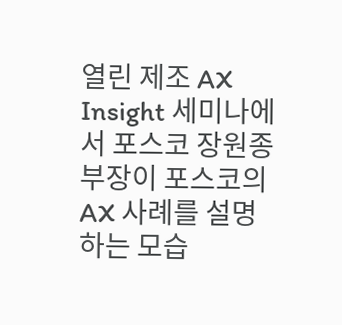열린 제조 AX Insight 세미나에서 포스코 장원종 부장이 포스코의 AX 사례를 설명하는 모습